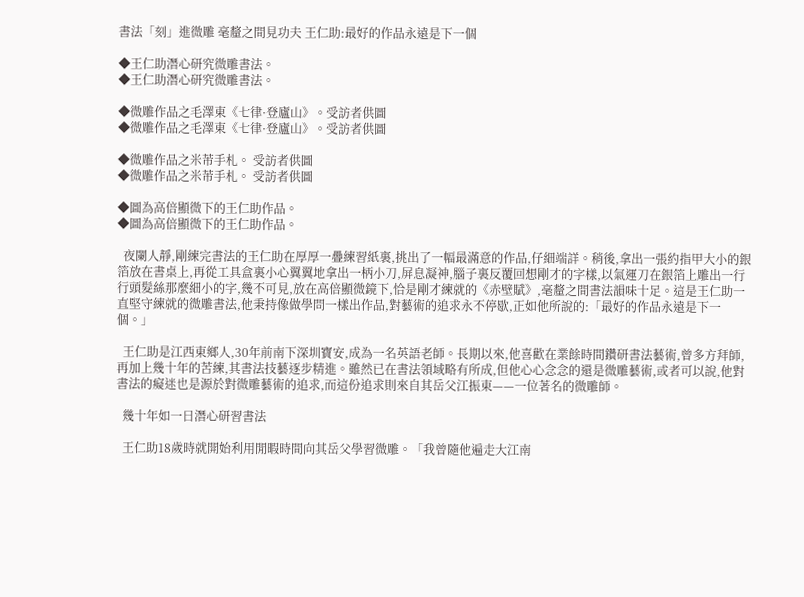書法「刻」進微雕 毫釐之間見功夫 王仁助:最好的作品永遠是下一個

◆王仁助潛心研究微雕書法。
◆王仁助潛心研究微雕書法。

◆微雕作品之毛澤東《七律·登廬山》。受訪者供圖
◆微雕作品之毛澤東《七律·登廬山》。受訪者供圖

◆微雕作品之米芾手札。 受訪者供圖
◆微雕作品之米芾手札。 受訪者供圖

◆圖為高倍顯微下的王仁助作品。
◆圖為高倍顯微下的王仁助作品。

  夜闌人靜,剛練完書法的王仁助在厚厚一疊練習紙裏,挑出了一幅最滿意的作品,仔細端詳。稍後,拿出一張約指甲大小的銀箔放在書桌上,再從工具盒裏小心翼翼地拿出一柄小刀,屏息凝神,腦子裏反覆回想剛才的字樣,以氣運刀在銀箔上雕出一行行頭髮絲那麼細小的字,幾不可見,放在高倍顯微鏡下,恰是剛才練就的《赤壁賦》,毫釐之間書法韻味十足。這是王仁助一直堅守練就的微雕書法,他秉持像做學問一樣出作品,對藝術的追求永不停歇,正如他所說的:「最好的作品永遠是下一個。」

  王仁助是江西東鄉人,30年前南下深圳寶安,成為一名英語老師。長期以來,他喜歡在業餘時間鑽研書法藝術,曾多方拜師,再加上幾十年的苦練,其書法技藝逐步精進。雖然已在書法領域略有所成,但他心心念念的還是微雕藝術,或者可以說,他對書法的癡迷也是源於對微雕藝術的追求,而這份追求則來自其岳父江振東——一位著名的微雕師。

  幾十年如一日潛心研習書法

  王仁助18歲時就開始利用閒暇時間向其岳父學習微雕。「我曾隨他遍走大江南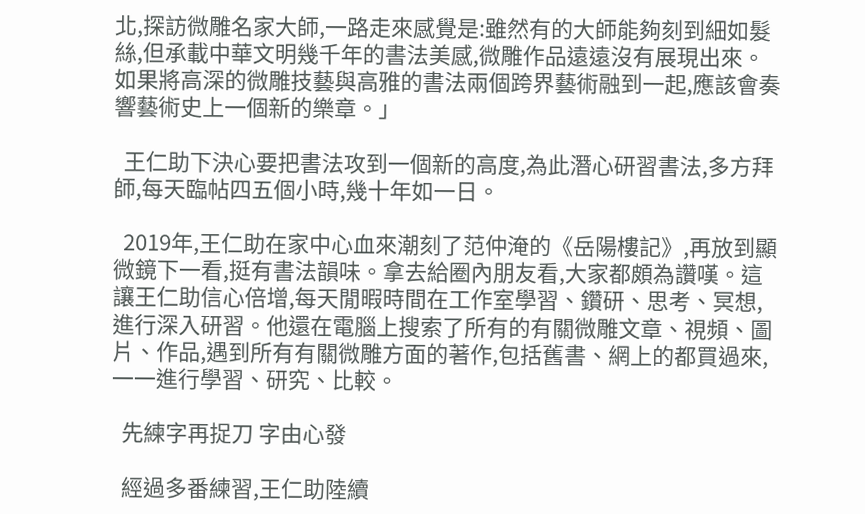北,探訪微雕名家大師,一路走來感覺是:雖然有的大師能夠刻到細如髮絲,但承載中華文明幾千年的書法美感,微雕作品遠遠沒有展現出來。如果將高深的微雕技藝與高雅的書法兩個跨界藝術融到一起,應該會奏響藝術史上一個新的樂章。」

  王仁助下決心要把書法攻到一個新的高度,為此潛心研習書法,多方拜師,每天臨帖四五個小時,幾十年如一日。

  2019年,王仁助在家中心血來潮刻了范仲淹的《岳陽樓記》,再放到顯微鏡下一看,挺有書法韻味。拿去給圈內朋友看,大家都頗為讚嘆。這讓王仁助信心倍增,每天閒暇時間在工作室學習、鑽研、思考、冥想,進行深入研習。他還在電腦上搜索了所有的有關微雕文章、視頻、圖片、作品,遇到所有有關微雕方面的著作,包括舊書、網上的都買過來,一一進行學習、研究、比較。

  先練字再捉刀 字由心發

  經過多番練習,王仁助陸續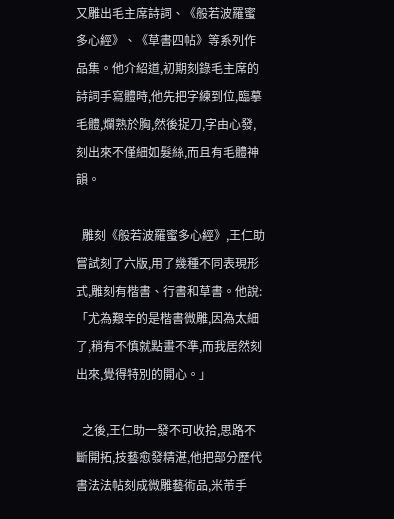又雕出毛主席詩詞、《般若波羅蜜多心經》、《草書四帖》等系列作品集。他介紹道,初期刻錄毛主席的詩詞手寫體時,他先把字練到位,臨摹毛體,爛熟於胸,然後捉刀,字由心發,刻出來不僅細如髮絲,而且有毛體神韻。

  雕刻《般若波羅蜜多心經》,王仁助嘗試刻了六版,用了幾種不同表現形式,雕刻有楷書、行書和草書。他說:「尤為艱辛的是楷書微雕,因為太細了,稍有不慎就點畫不準,而我居然刻出來,覺得特別的開心。」

  之後,王仁助一發不可收拾,思路不斷開拓,技藝愈發精湛,他把部分歷代書法法帖刻成微雕藝術品,米芾手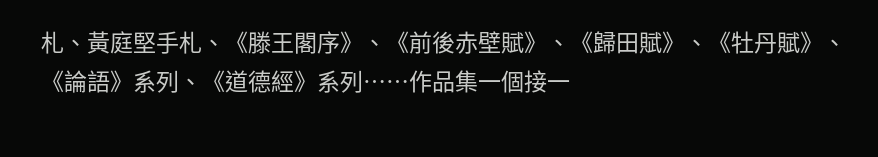札、黃庭堅手札、《滕王閣序》、《前後赤壁賦》、《歸田賦》、《牡丹賦》、《論語》系列、《道德經》系列……作品集一個接一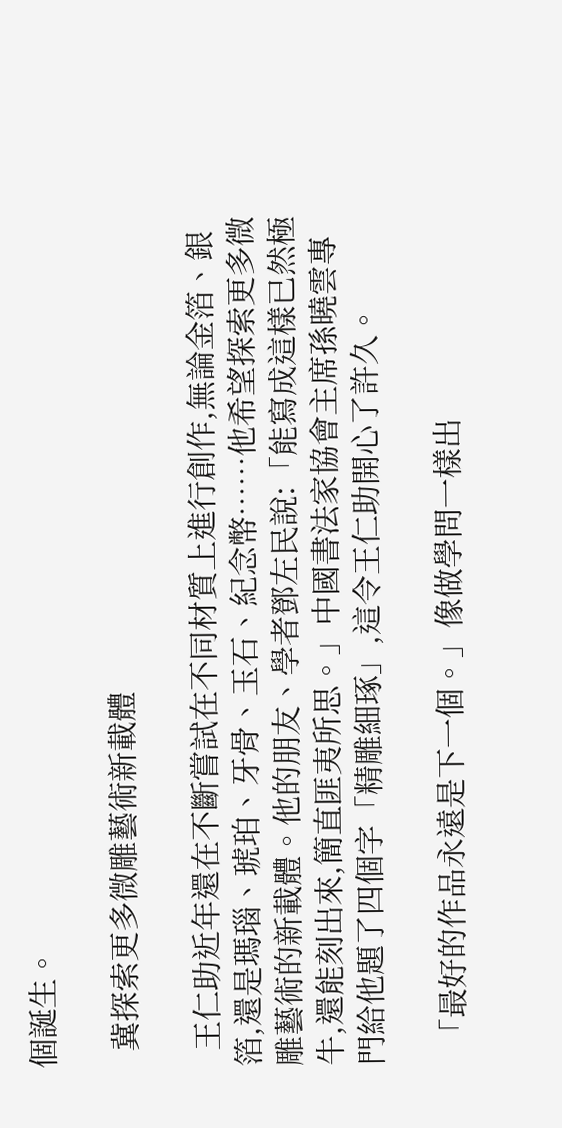個誕生。

  冀探索更多微雕藝術新載體

  王仁助近年還在不斷嘗試在不同材質上進行創作,無論金箔、銀箔,還是瑪瑙、琥珀、牙骨、玉石、紀念幣……他希望探索更多微雕藝術的新載體。他的朋友、學者鄧左民說:「能寫成這樣已然極牛,還能刻出來,簡直匪夷所思。」中國書法家協會主席孫曉雲專門給他題了四個字「精雕細琢」,這令王仁助開心了許久。

  「最好的作品永遠是下一個。」像做學問一樣出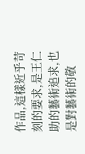作品,這樣近乎苛刻的要求,是王仁助的藝術追求,也是對藝術的敬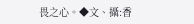畏之心。◆文、攝:香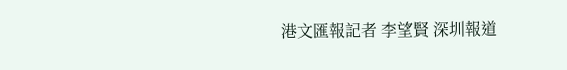港文匯報記者 李望賢 深圳報道